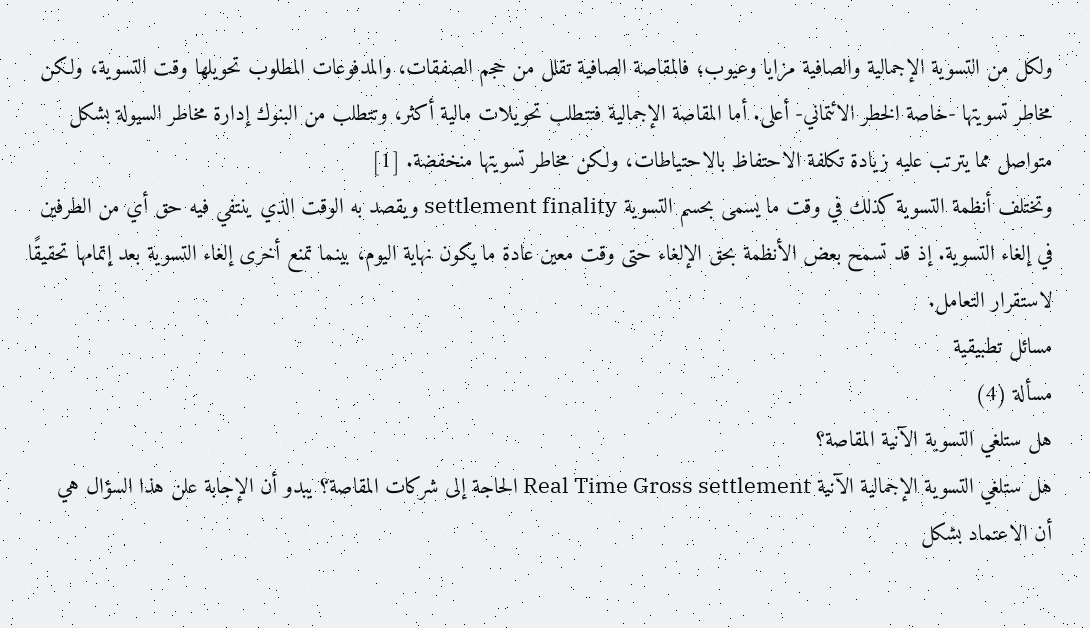ولكل من التسوية الإجمالية والصافية مزايا وعيوب؛ فالمقاصة الصافية تقلل من حجم الصفقات، والمدفوعات المطلوب تحويلها وقت التسوية، ولكن مخاطر تسويتها -خاصة الخطر الائتماني- أعلى. أما المقاصة الإجمالية فتتطلب تحويلات مالية أكثر، وتتطلب من البنوك إدارة مخاطر السيولة بشكل متواصل مما يترتب عليه زيادة تكلفة الاحتفاظ بالاحتياطات، ولكن مخاطر تسويتها منخفضة. [1]
وتختلف أنظمة التسوية كذلك في وقت ما يسمى بحسم التسوية settlement finality ويقصد به الوقت الذي ينتفي فيه حق أي من الطرفين في إلغاء التسوية. إذ قد تسمح بعض الأنظمة بحق الإلغاء حتى وقت معين عادة ما يكون نهاية اليوم، بينما تمنع أخرى إلغاء التسوية بعد إتمامها تحقيقًا لاستقرار التعامل.
مسائل تطبيقية
مسألة (4)
هل ستلغي التسوية الآنية المقاصة؟
هل ستلغي التسوية الإجمالية الآنية Real Time Gross settlement الحاجة إلى شركات المقاصة؟ يبدو أن الإجابة علن هذا السؤال هي أن الاعتماد بشكل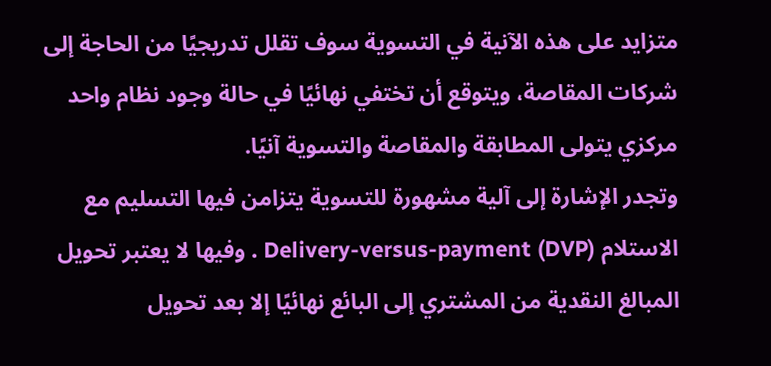متزايد على هذه الآنية في التسوية سوف تقلل تدريجيًا من الحاجة إلى شركات المقاصة، ويتوقع أن تختفي نهائيًا في حالة وجود نظام واحد مركزي يتولى المطابقة والمقاصة والتسوية آنيًا.
وتجدر الإشارة إلى آلية مشهورة للتسوية يتزامن فيها التسليم مع الاستلام Delivery-versus-payment (DVP) . وفيها لا يعتبر تحويل المبالغ النقدية من المشتري إلى البائع نهائيًا إلا بعد تحويل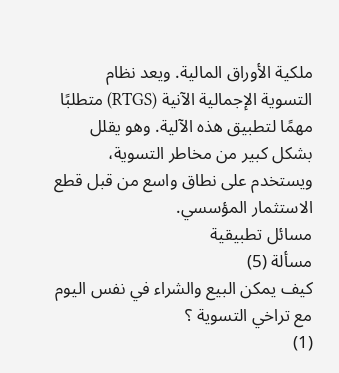ملكية الأوراق المالية. ويعد نظام التسوية الإجمالية الآنية (RTGS) متطلبًا مهمًا لتطبيق هذه الآلية. وهو يقلل بشكل كبير من مخاطر التسوية، ويستخدم على نطاق واسع من قبل قطع الاستثمار المؤسسي.
مسائل تطبيقية
مسألة (5)
كيف يمكن البيع والشراء في نفس اليوم مع تراخي التسوية ؟
(1)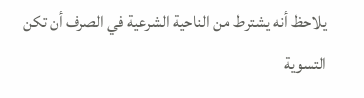يلاحظ أنه يشترط من الناحية الشرعية في الصرف أن تكن التسوية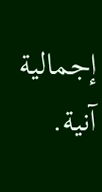إجمالية آنية.